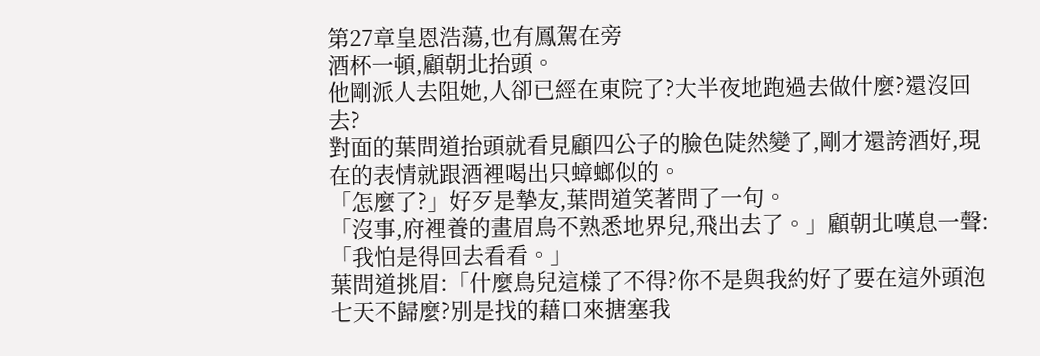第27章皇恩浩蕩,也有鳳駕在旁
酒杯一頓,顧朝北抬頭。
他剛派人去阻她,人卻已經在東院了?大半夜地跑過去做什麼?還沒回去?
對面的葉問道抬頭就看見顧四公子的臉色陡然變了,剛才還誇酒好,現在的表情就跟酒裡喝出只蟑螂似的。
「怎麼了?」好歹是摯友,葉問道笑著問了一句。
「沒事,府裡養的畫眉鳥不熟悉地界兒,飛出去了。」顧朝北嘆息一聲:「我怕是得回去看看。」
葉問道挑眉:「什麼鳥兒這樣了不得?你不是與我約好了要在這外頭泡七天不歸麼?別是找的藉口來搪塞我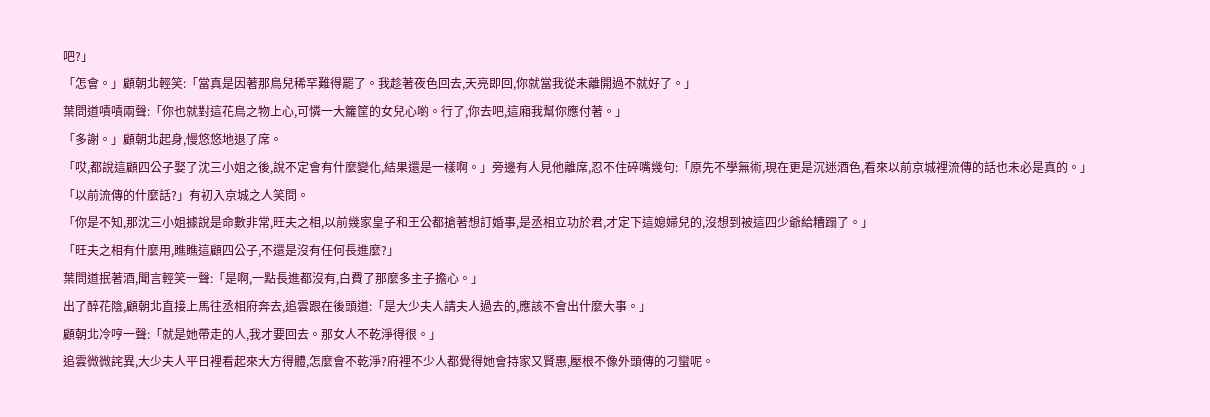吧?」
「怎會。」顧朝北輕笑:「當真是因著那鳥兒稀罕難得罷了。我趁著夜色回去,天亮即回,你就當我從未離開過不就好了。」
葉問道嘖嘖兩聲:「你也就對這花鳥之物上心,可憐一大籮筐的女兒心喲。行了,你去吧,這廂我幫你應付著。」
「多謝。」顧朝北起身,慢悠悠地退了席。
「哎,都說這顧四公子娶了沈三小姐之後,說不定會有什麼變化,結果還是一樣啊。」旁邊有人見他離席,忍不住碎嘴幾句:「原先不學無術,現在更是沉迷酒色,看來以前京城裡流傳的話也未必是真的。」
「以前流傳的什麼話?」有初入京城之人笑問。
「你是不知,那沈三小姐據說是命數非常,旺夫之相,以前幾家皇子和王公都搶著想訂婚事,是丞相立功於君,才定下這媳婦兒的,沒想到被這四少爺給糟蹋了。」
「旺夫之相有什麼用,瞧瞧這顧四公子,不還是沒有任何長進麼?」
葉問道抿著酒,聞言輕笑一聲:「是啊,一點長進都沒有,白費了那麼多主子擔心。」
出了醉花陰,顧朝北直接上馬往丞相府奔去,追雲跟在後頭道:「是大少夫人請夫人過去的,應該不會出什麼大事。」
顧朝北冷哼一聲:「就是她帶走的人,我才要回去。那女人不乾淨得很。」
追雲微微詫異,大少夫人平日裡看起來大方得體,怎麼會不乾淨?府裡不少人都覺得她會持家又賢惠,壓根不像外頭傳的刁蠻呢。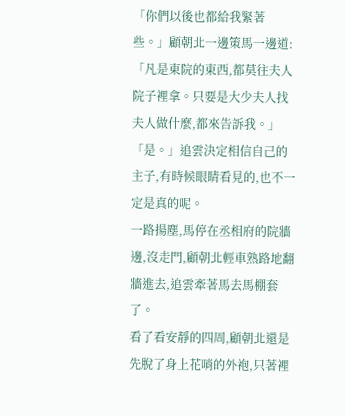「你們以後也都給我緊著些。」顧朝北一邊策馬一邊道:「凡是東院的東西,都莫往夫人院子裡拿。只要是大少夫人找夫人做什麼,都來告訴我。」
「是。」追雲決定相信自己的主子,有時候眼睛看見的,也不一定是真的呢。
一路揚塵,馬停在丞相府的院牆邊,沒走門,顧朝北輕車熟路地翻牆進去,追雲牽著馬去馬棚套了。
看了看安靜的四周,顧朝北還是先脫了身上花哨的外袍,只著裡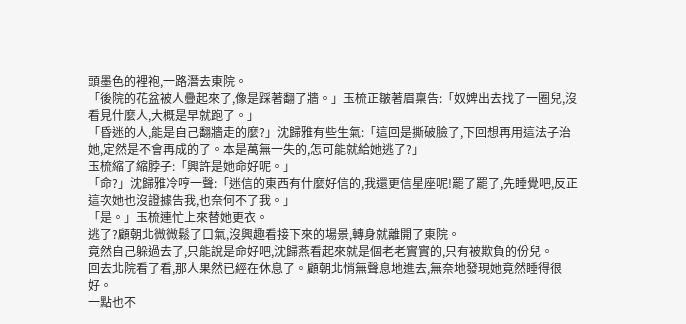頭墨色的裡袍,一路潛去東院。
「後院的花盆被人疊起來了,像是踩著翻了牆。」玉梳正皺著眉稟告:「奴婢出去找了一圈兒,沒看見什麼人,大概是早就跑了。」
「昏迷的人,能是自己翻牆走的麼?」沈歸雅有些生氣:「這回是撕破臉了,下回想再用這法子治她,定然是不會再成的了。本是萬無一失的,怎可能就給她逃了?」
玉梳縮了縮脖子:「興許是她命好呢。」
「命?」沈歸雅冷哼一聲:「迷信的東西有什麼好信的,我還更信星座呢!罷了罷了,先睡覺吧,反正這次她也沒證據告我,也奈何不了我。」
「是。」玉梳連忙上來替她更衣。
逃了?顧朝北微微鬆了口氣,沒興趣看接下來的場景,轉身就離開了東院。
竟然自己躲過去了,只能說是命好吧,沈歸燕看起來就是個老老實實的,只有被欺負的份兒。
回去北院看了看,那人果然已經在休息了。顧朝北悄無聲息地進去,無奈地發現她竟然睡得很好。
一點也不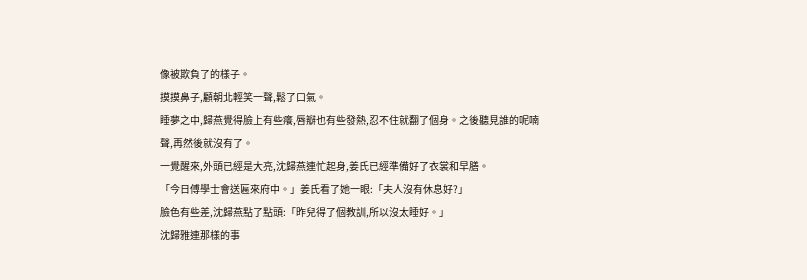像被欺負了的樣子。
摸摸鼻子,顧朝北輕笑一聲,鬆了口氣。
睡夢之中,歸燕覺得臉上有些癢,唇瓣也有些發熱,忍不住就翻了個身。之後聽見誰的呢喃聲,再然後就沒有了。
一覺醒來,外頭已經是大亮,沈歸燕連忙起身,姜氏已經準備好了衣裳和早膳。
「今日傅學士會送匾來府中。」姜氏看了她一眼:「夫人沒有休息好?」
臉色有些差,沈歸燕點了點頭:「昨兒得了個教訓,所以沒太睡好。」
沈歸雅連那樣的事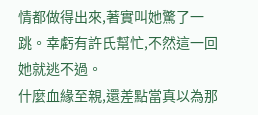情都做得出來,著實叫她驚了一跳。幸虧有許氏幫忙,不然這一回她就逃不過。
什麼血緣至親,還差點當真以為那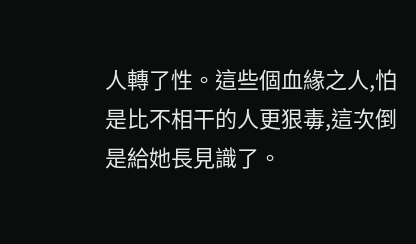人轉了性。這些個血緣之人,怕是比不相干的人更狠毒,這次倒是給她長見識了。